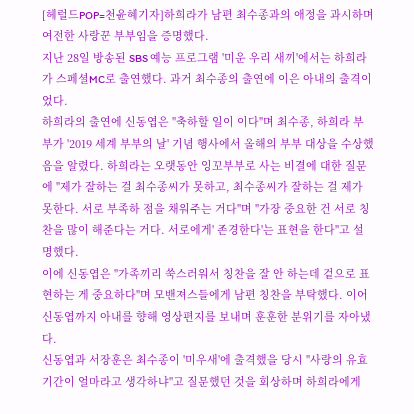[헤럴드POP=천윤혜기자]하희라가 남편 최수종과의 애정을 과시하며 여전한 사랑꾼 부부임을 증명했다.
지난 28일 방송된 SBS 예능 프로그램 '미운 우리 새끼'에서는 하희라가 스페셜MC로 출연했다. 과거 최수종의 출연에 이은 아내의 출격이었다.
하희라의 출연에 신동엽은 "축하할 일이 이다"며 최수종, 하희라 부부가 '2019 세계 부부의 날' 기념 행사에서 올해의 부부 대상을 수상했음을 알렸다. 하희라는 오랫동안 잉꼬부부로 사는 비결에 대한 질문에 "제가 잘하는 걸 최수종씨가 못하고, 최수종씨가 잘하는 걸 제가 못한다. 서로 부족하 점을 채워주는 거다"며 "가장 중요한 건 서로 칭찬을 많이 해준다는 거다. 서로에게' 존경한다'는 표현을 한다"고 설명했다.
이에 신동엽은 "가족끼리 쑥스러워서 칭찬을 잘 안 하는데 겉으로 표현하는 게 중요하다"며 모밴져스들에게 남편 칭찬을 부탁했다. 이어 신동엽까지 아내를 향해 영상편지를 보내며 훈훈한 분위기를 자아냈다.
신동엽과 서장훈은 최수종이 '미우새'에 출격했을 당시 "사랑의 유효기간이 얼마라고 생각하냐"고 질문했던 것을 회상하며 하희라에게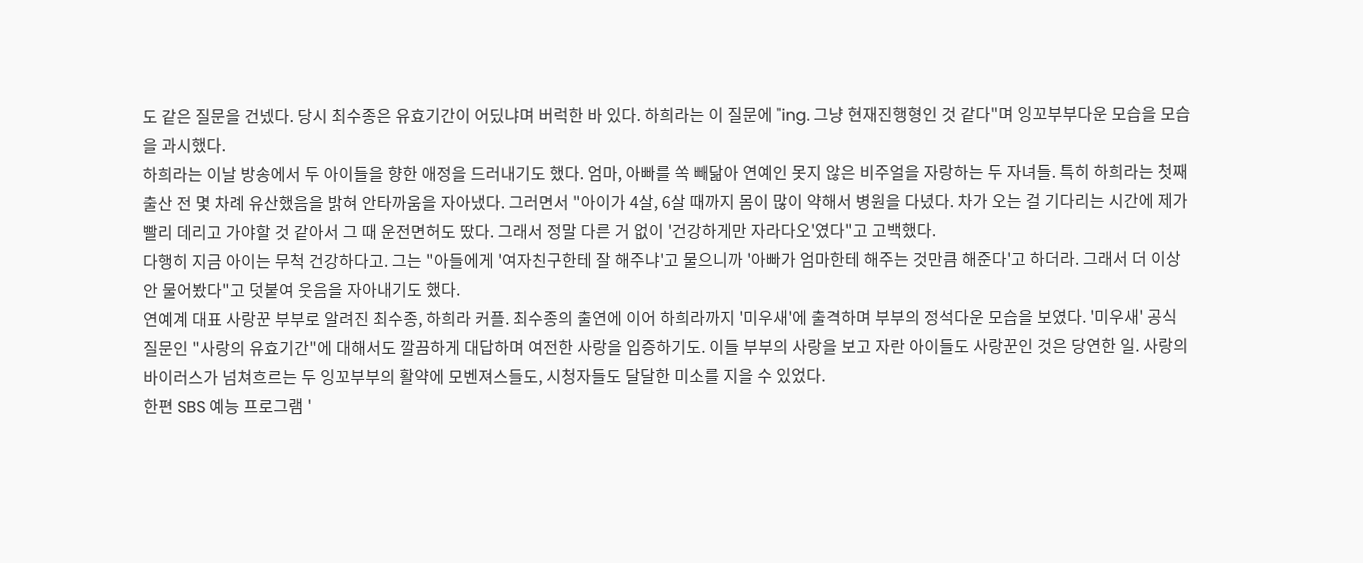도 같은 질문을 건넸다. 당시 최수종은 유효기간이 어딨냐며 버럭한 바 있다. 하희라는 이 질문에 "ing. 그냥 현재진행형인 것 같다"며 잉꼬부부다운 모습을 모습을 과시했다.
하희라는 이날 방송에서 두 아이들을 향한 애정을 드러내기도 했다. 엄마, 아빠를 쏙 빼닮아 연예인 못지 않은 비주얼을 자랑하는 두 자녀들. 특히 하희라는 첫째 출산 전 몇 차례 유산했음을 밝혀 안타까움을 자아냈다. 그러면서 "아이가 4살, 6살 때까지 몸이 많이 약해서 병원을 다녔다. 차가 오는 걸 기다리는 시간에 제가 빨리 데리고 가야할 것 같아서 그 때 운전면허도 땄다. 그래서 정말 다른 거 없이 '건강하게만 자라다오'였다"고 고백했다.
다행히 지금 아이는 무척 건강하다고. 그는 "아들에게 '여자친구한테 잘 해주냐'고 물으니까 '아빠가 엄마한테 해주는 것만큼 해준다'고 하더라. 그래서 더 이상 안 물어봤다"고 덧붙여 웃음을 자아내기도 했다.
연예계 대표 사랑꾼 부부로 알려진 최수종, 하희라 커플. 최수종의 출연에 이어 하희라까지 '미우새'에 출격하며 부부의 정석다운 모습을 보였다. '미우새' 공식 질문인 "사랑의 유효기간"에 대해서도 깔끔하게 대답하며 여전한 사랑을 입증하기도. 이들 부부의 사랑을 보고 자란 아이들도 사랑꾼인 것은 당연한 일. 사랑의 바이러스가 넘쳐흐르는 두 잉꼬부부의 활약에 모벤져스들도, 시청자들도 달달한 미소를 지을 수 있었다.
한편 SBS 예능 프로그램 '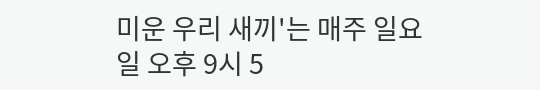미운 우리 새끼'는 매주 일요일 오후 9시 5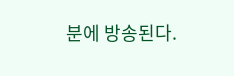분에 방송된다.